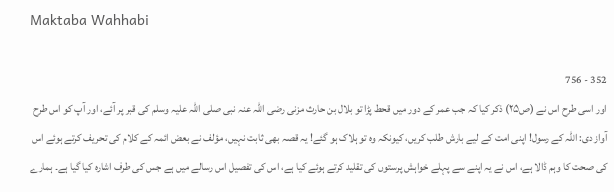Maktaba Wahhabi

352 - 756
اور اسی طرح اس نے (ص۲۵) ذکر کیا کہ جب عمر کے دور میں قحط پڑا تو بلال بن حارث مزنی رضی اللہ عنہ نبی صلی اللہ علیہ وسلم کی قبر پر آئے، اور آپ کو اس طرح آواز دی: اللہ کے رسول! اپنی امت کے لیے بارش طلب کریں، کیونکہ وہ تو ہلاک ہو گئے! یہ قصہ بھی ثابت نہیں، مؤلف نے بعض ائمہ کے کلام کی تحریف کرتے ہوئے اس کی صحت کا وہم ڈالا ہے، اس نے یہ اپنے سے پہلے خواہش پرستوں کی تقلید کرتے ہوئے کیا ہے، اس کی تفصیل اس رسالے میں ہے جس کی طرف اشارہ کیا گیا ہے۔ ہمارے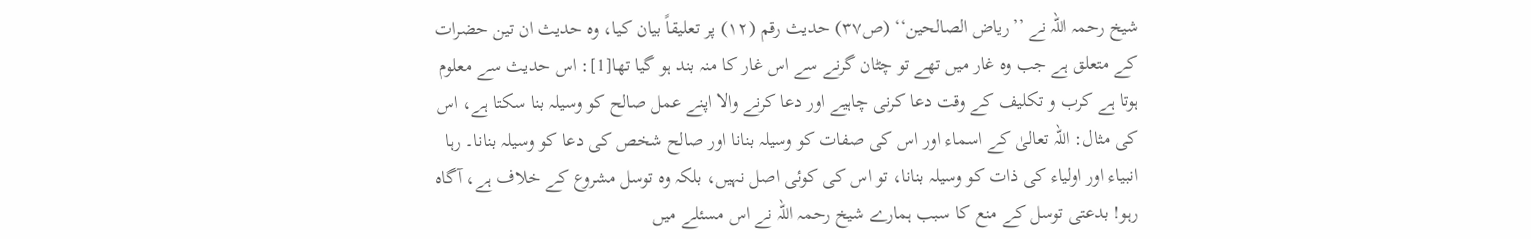شیخ رحمہ اللہ نے ’’ریاض الصالحین‘‘ (ص۳۷) حدیث رقم (۱۲) پر تعلیقاً بیان کیا، وہ حدیث ان تین حضرات کے متعلق ہے جب وہ غار میں تھے تو چٹان گرنے سے اس غار کا منہ بند ہو گیا تھا[1]: اس حدیث سے معلوم ہوتا ہے کرب و تکلیف کے وقت دعا کرنی چاہیے اور دعا کرنے والا اپنے عمل صالح کو وسیلہ بنا سکتا ہے، اس کی مثال: اللہ تعالیٰ کے اسماء اور اس کی صفات کو وسیلہ بنانا اور صالح شخص کی دعا کو وسیلہ بنانا۔ رہا انبیاء اور اولیاء کی ذات کو وسیلہ بنانا، تو اس کی کوئی اصل نہیں، بلکہ وہ توسل مشروع کے خلاف ہے، آگاہ رہو! بدعتی توسل کے منع کا سبب ہمارے شیخ رحمہ اللہ نے اس مسئلے میں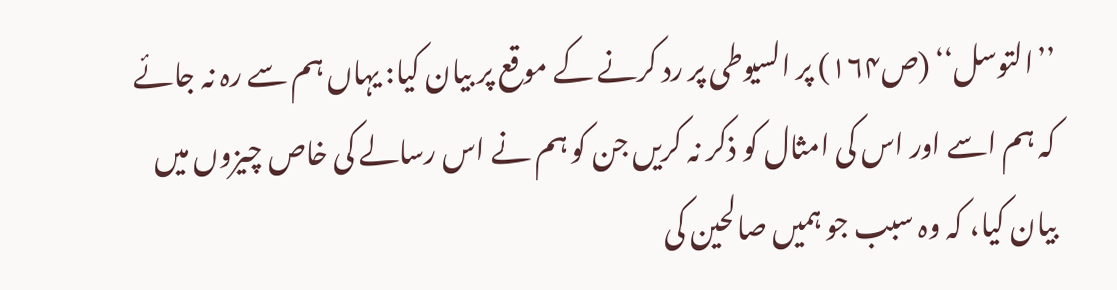’’التوسل‘‘ (ص۱۶۴) پر السیوطی پر رد کرنے کے موقع پر بیان کیا: یہاں ہم سے رہ نہ جائے کہ ہم اسے اور اس کی امثال کو ذکر نہ کریں جن کو ہم نے اس رسالے کی خاص چیزوں میں بیان کیا، کہ وہ سبب جو ہمیں صالحین کی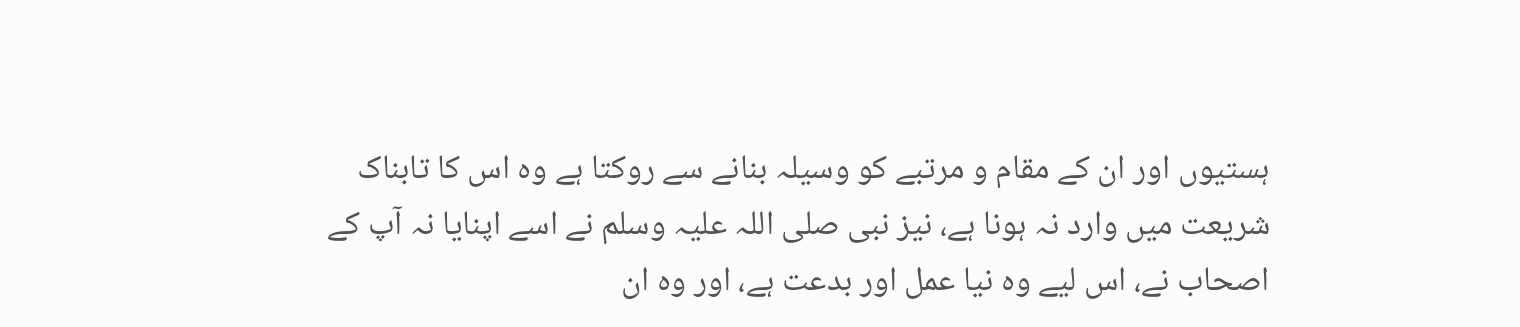ہستیوں اور ان کے مقام و مرتبے کو وسیلہ بنانے سے روکتا ہے وہ اس کا تابناک شریعت میں وارد نہ ہونا ہے، نیز نبی صلی اللہ علیہ وسلم نے اسے اپنایا نہ آپ کے اصحاب نے، اس لیے وہ نیا عمل اور بدعت ہے، اور وہ ان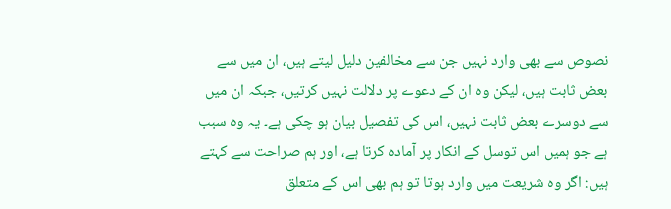نصوص سے بھی وارد نہیں جن سے مخالفین دلیل لیتے ہیں، ان میں سے بعض ثابت ہیں، لیکن وہ ان کے دعوے پر دلالت نہیں کرتیں، جبکہ ان میں سے دوسرے بعض ثابت نہیں، اس کی تفصیل بیان ہو چکی ہے۔ یہ وہ سبب ہے جو ہمیں اس توسل کے انکار پر آمادہ کرتا ہے، اور ہم صراحت سے کہتے ہیں: اگر وہ شریعت میں وارد ہوتا تو ہم بھی اس کے متعلق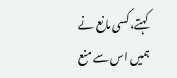کہتے، کسی مانع نے ہمیں اس سے منع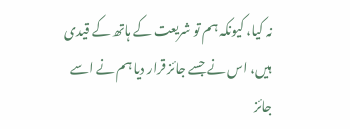نہ کیا، کیونکہ ہم تو شریعت کے ہاتھ کے قیدی ہیں، اس نے جسے جائز قرار دیا ہم نے اسے جائز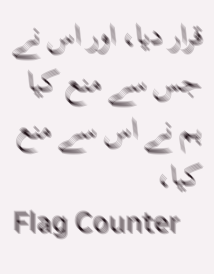قرار دیا، اور اس نے جس سے منع کیا ہم نے اس سے منع کیا،
Flag Counter